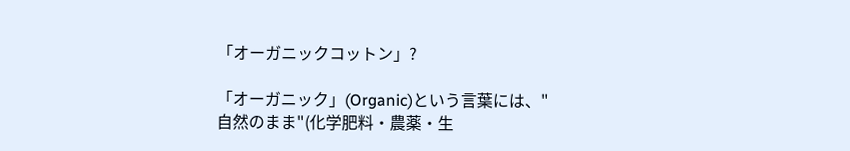「オーガニックコットン」?

「オーガニック」(Organic)という言葉には、"自然のまま"(化学肥料・農薬・生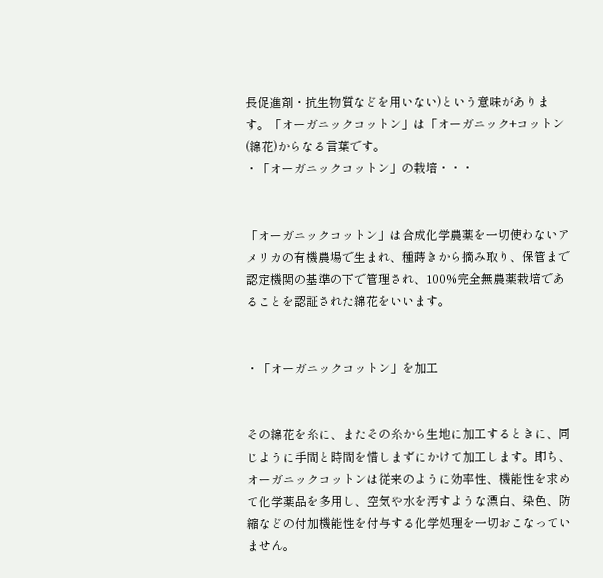長促進剤・抗生物質などを用いない)という意味があります。「オーガニックコットン」は「オーガニック+コットン(綿花)からなる言葉です。
・「オーガニックコットン」の栽培・・・


「オーガニックコットン」は合成化学農薬を一切使わないアメリカの有機農場で生まれ、種蒔きから摘み取り、保管まで認定機関の基準の下で管理され、100%完全無農薬栽培であることを認証された綿花をいいます。


・「オーガニックコットン」を加工


その綿花を糸に、またその糸から生地に加工するときに、同じように手間と時間を惜しまずにかけて加工します。即ち、オーガニックコットンは従来のように効率性、機能性を求めて化学薬品を多用し、空気や水を汚すような漂白、染色、防縮などの付加機能性を付与する化学処理を一切おこなっていません。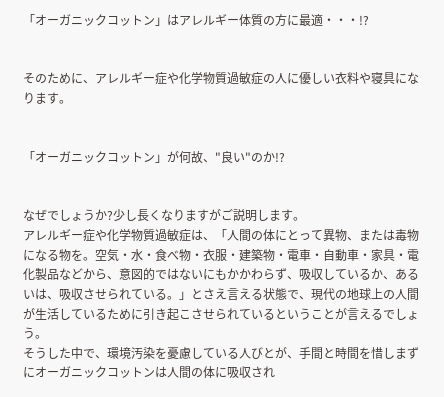「オーガニックコットン」はアレルギー体質の方に最適・・・!?


そのために、アレルギー症や化学物質過敏症の人に優しい衣料や寝具になります。


「オーガニックコットン」が何故、"良い"のか!?


なぜでしょうか?少し長くなりますがご説明します。
アレルギー症や化学物質過敏症は、「人間の体にとって異物、または毒物になる物を。空気・水・食べ物・衣服・建築物・電車・自動車・家具・電化製品などから、意図的ではないにもかかわらず、吸収しているか、あるいは、吸収させられている。」とさえ言える状態で、現代の地球上の人間が生活しているために引き起こさせられているということが言えるでしょう。
そうした中で、環境汚染を憂慮している人びとが、手間と時間を惜しまずにオーガニックコットンは人間の体に吸収され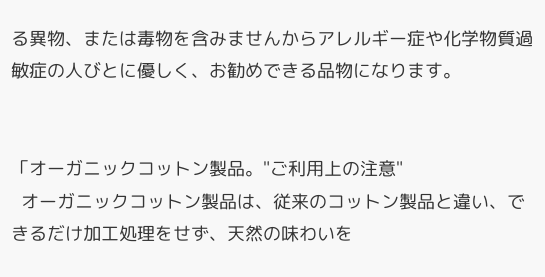る異物、または毒物を含みませんからアレルギー症や化学物質過敏症の人びとに優しく、お勧めできる品物になります。


「オーガニックコットン製品。"ご利用上の注意"
  オーガニックコットン製品は、従来のコットン製品と違い、できるだけ加工処理をせず、天然の味わいを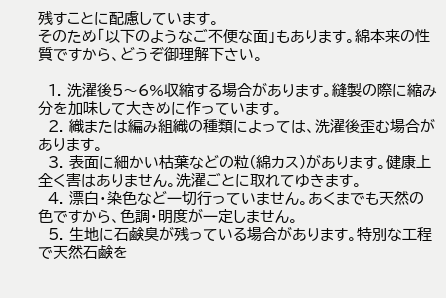残すことに配慮しています。
そのため「以下のようなご不便な面」もあります。綿本来の性質ですから、どうぞ御理解下さい。

  1. 洗濯後5〜6%収縮する場合があります。縫製の際に縮み分を加味して大きめに作っています。
  2. 織または編み組織の種類によっては、洗濯後歪む場合があります。
  3. 表面に細かい枯葉などの粒(綿カス)があります。健康上全く害はありません。洗濯ごとに取れてゆきます。
  4. 漂白・染色など一切行っていません。あくまでも天然の色ですから、色調・明度が一定しません。
  5. 生地に石鹸臭が残っている場合があります。特別な工程で天然石鹸を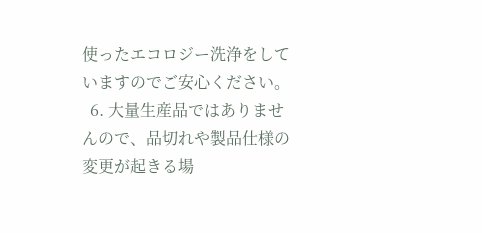使ったエコロジー洗浄をしていますのでご安心ください。
  6. 大量生産品ではありませんので、品切れや製品仕様の変更が起きる場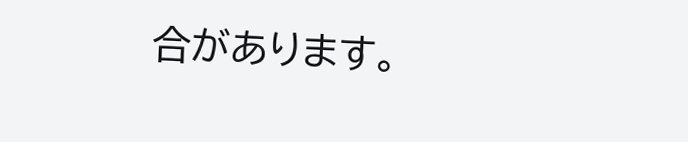合があります。